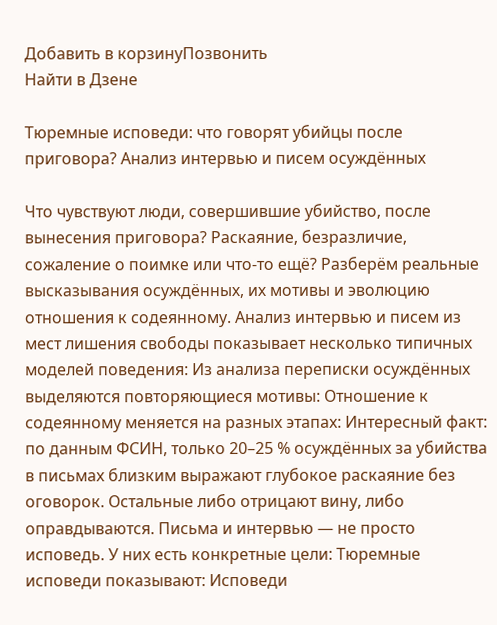Добавить в корзинуПозвонить
Найти в Дзене

Тюремные исповеди: что говорят убийцы после приговора? Анализ интервью и писем осуждённых

Что чувствуют люди, совершившие убийство, после вынесения приговора? Раскаяние, безразличие, сожаление о поимке или что‑то ещё? Разберём реальные высказывания осуждённых, их мотивы и эволюцию отношения к содеянному. Анализ интервью и писем из мест лишения свободы показывает несколько типичных моделей поведения: Из анализа переписки осуждённых выделяются повторяющиеся мотивы: Отношение к содеянному меняется на разных этапах: Интересный факт: по данным ФСИН, только 20–25 % осуждённых за убийства в письмах близким выражают глубокое раскаяние без оговорок. Остальные либо отрицают вину, либо оправдываются. Письма и интервью — не просто исповедь. У них есть конкретные цели: Тюремные исповеди показывают: Исповеди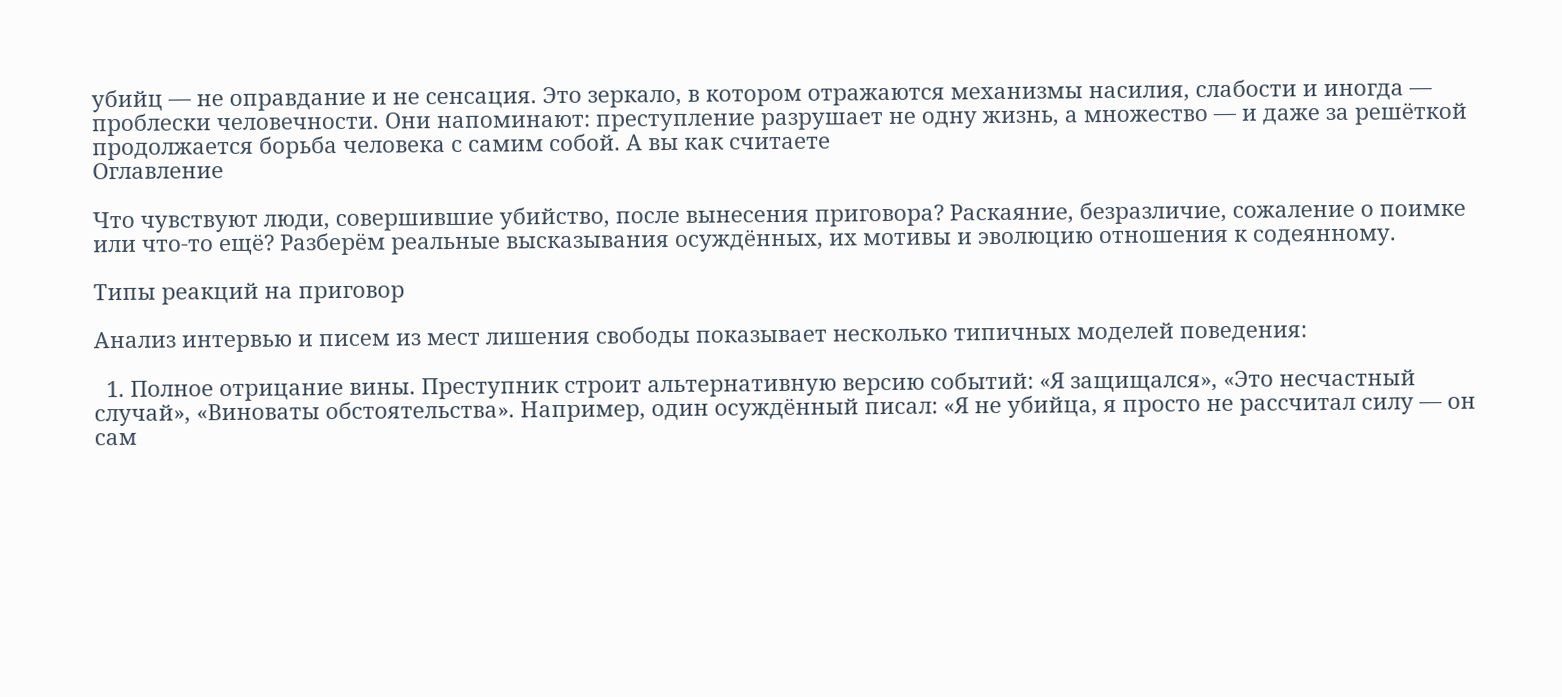убийц — не оправдание и не сенсация. Это зеркало, в котором отражаются механизмы насилия, слабости и иногда — проблески человечности. Они напоминают: преступление разрушает не одну жизнь, а множество — и даже за решёткой продолжается борьба человека с самим собой. А вы как считаете
Оглавление

Что чувствуют люди, совершившие убийство, после вынесения приговора? Раскаяние, безразличие, сожаление о поимке или что‑то ещё? Разберём реальные высказывания осуждённых, их мотивы и эволюцию отношения к содеянному.

Типы реакций на приговор

Анализ интервью и писем из мест лишения свободы показывает несколько типичных моделей поведения:

  1. Полное отрицание вины. Преступник строит альтернативную версию событий: «Я защищался», «Это несчастный случай», «Виноваты обстоятельства». Например, один осуждённый писал: «Я не убийца, я просто не рассчитал силу — он сам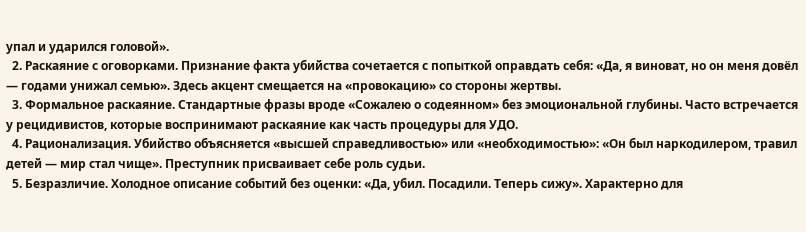упал и ударился головой».
  2. Раскаяние с оговорками. Признание факта убийства сочетается с попыткой оправдать себя: «Да, я виноват, но он меня довёл — годами унижал семью». Здесь акцент смещается на «провокацию» со стороны жертвы.
  3. Формальное раскаяние. Стандартные фразы вроде «Сожалею о содеянном» без эмоциональной глубины. Часто встречается у рецидивистов, которые воспринимают раскаяние как часть процедуры для УДО.
  4. Рационализация. Убийство объясняется «высшей справедливостью» или «необходимостью»: «Он был наркодилером, травил детей — мир стал чище». Преступник присваивает себе роль судьи.
  5. Безразличие. Холодное описание событий без оценки: «Да, убил. Посадили. Теперь сижу». Характерно для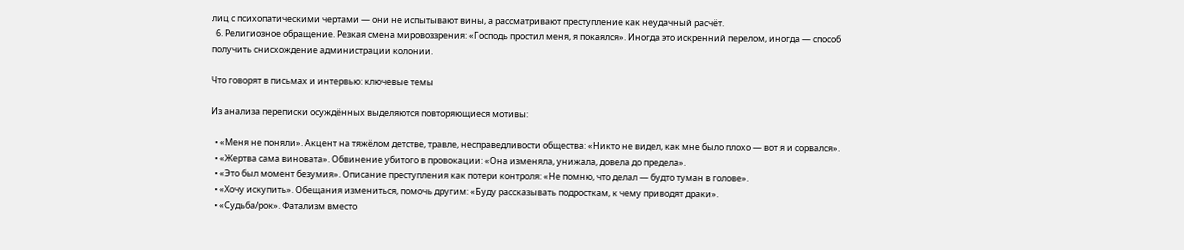лиц с психопатическими чертами — они не испытывают вины, а рассматривают преступление как неудачный расчёт.
  6. Религиозное обращение. Резкая смена мировоззрения: «Господь простил меня, я покаялся». Иногда это искренний перелом, иногда — способ получить снисхождение администрации колонии.

Что говорят в письмах и интервью: ключевые темы

Из анализа переписки осуждённых выделяются повторяющиеся мотивы:

  • «Меня не поняли». Акцент на тяжёлом детстве, травле, несправедливости общества: «Никто не видел, как мне было плохо — вот я и сорвался».
  • «Жертва сама виновата». Обвинение убитого в провокации: «Она изменяла, унижала, довела до предела».
  • «Это был момент безумия». Описание преступления как потери контроля: «Не помню, что делал — будто туман в голове».
  • «Хочу искупить». Обещания измениться, помочь другим: «Буду рассказывать подросткам, к чему приводят драки».
  • «Судьба/рок». Фатализм вместо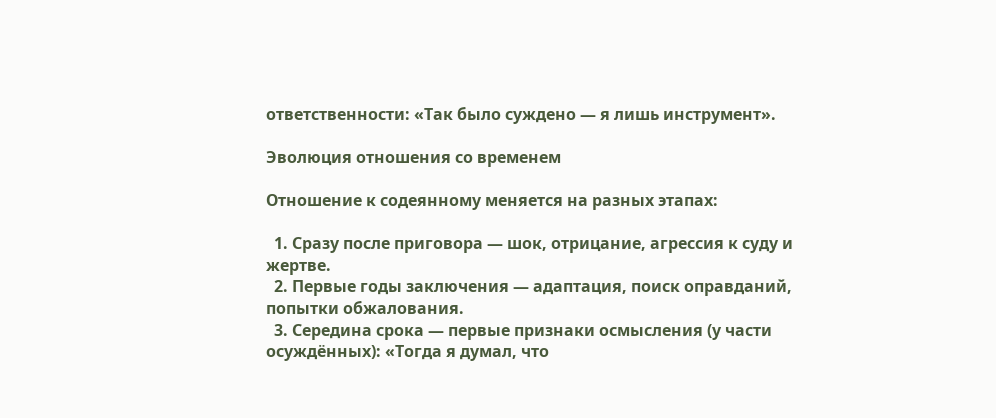ответственности: «Так было суждено — я лишь инструмент».

Эволюция отношения со временем

Отношение к содеянному меняется на разных этапах:

  1. Сразу после приговора — шок, отрицание, агрессия к суду и жертве.
  2. Первые годы заключения — адаптация, поиск оправданий, попытки обжалования.
  3. Середина срока — первые признаки осмысления (у части осуждённых): «Тогда я думал, что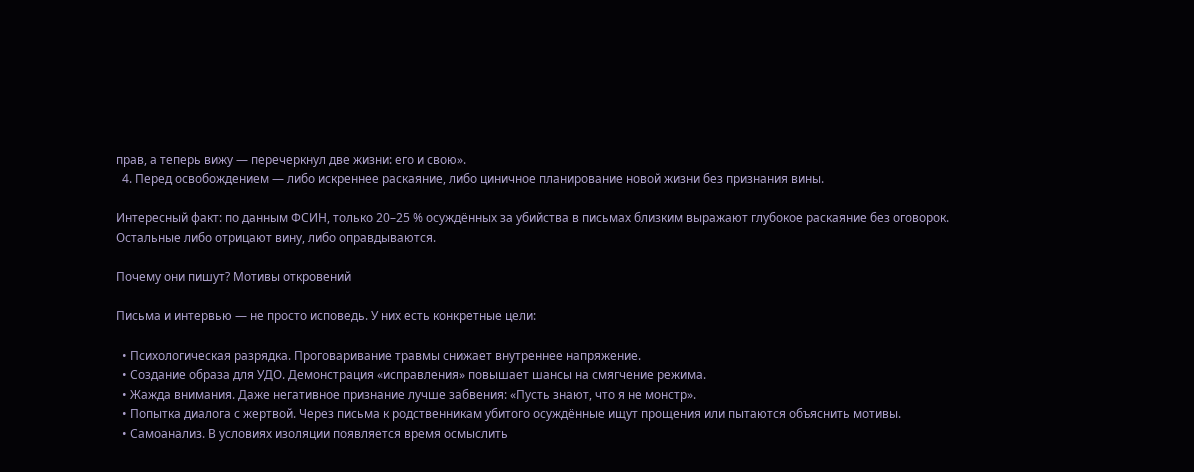прав, а теперь вижу — перечеркнул две жизни: его и свою».
  4. Перед освобождением — либо искреннее раскаяние, либо циничное планирование новой жизни без признания вины.

Интересный факт: по данным ФСИН, только 20–25 % осуждённых за убийства в письмах близким выражают глубокое раскаяние без оговорок. Остальные либо отрицают вину, либо оправдываются.

Почему они пишут? Мотивы откровений

Письма и интервью — не просто исповедь. У них есть конкретные цели:

  • Психологическая разрядка. Проговаривание травмы снижает внутреннее напряжение.
  • Создание образа для УДО. Демонстрация «исправления» повышает шансы на смягчение режима.
  • Жажда внимания. Даже негативное признание лучше забвения: «Пусть знают, что я не монстр».
  • Попытка диалога с жертвой. Через письма к родственникам убитого осуждённые ищут прощения или пытаются объяснить мотивы.
  • Самоанализ. В условиях изоляции появляется время осмыслить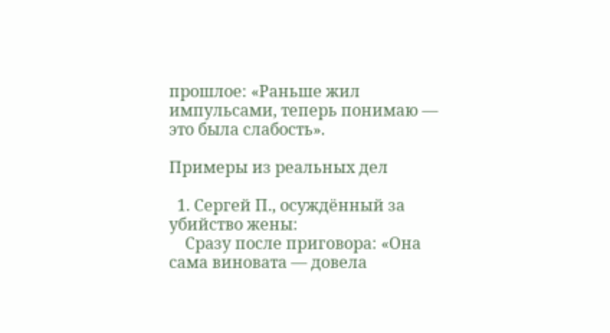прошлое: «Раньше жил импульсами, теперь понимаю — это была слабость».

Примеры из реальных дел

  1. Сергей П., осуждённый за убийство жены:
    Сразу после приговора: «Она сама виновата — довела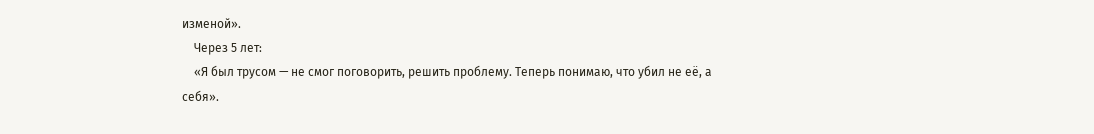изменой».
    Через 5 лет:
    «Я был трусом — не смог поговорить, решить проблему. Теперь понимаю, что убил не её, а себя».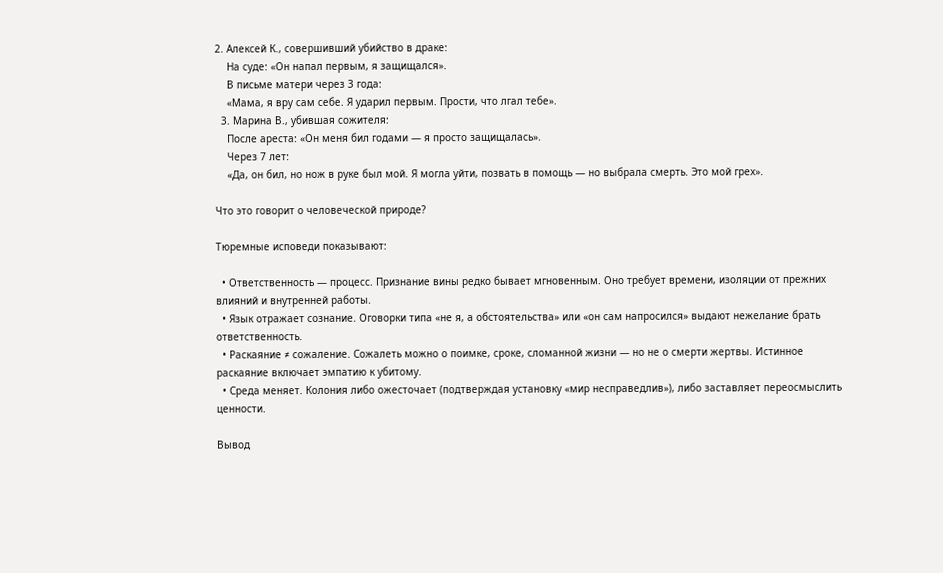2. Алексей К., совершивший убийство в драке:
    На суде: «Он напал первым, я защищался».
    В письме матери через 3 года:
    «Мама, я вру сам себе. Я ударил первым. Прости, что лгал тебе».
  3. Марина В., убившая сожителя:
    После ареста: «Он меня бил годами — я просто защищалась».
    Через 7 лет:
    «Да, он бил, но нож в руке был мой. Я могла уйти, позвать в помощь — но выбрала смерть. Это мой грех».

Что это говорит о человеческой природе?

Тюремные исповеди показывают:

  • Ответственность — процесс. Признание вины редко бывает мгновенным. Оно требует времени, изоляции от прежних влияний и внутренней работы.
  • Язык отражает сознание. Оговорки типа «не я, а обстоятельства» или «он сам напросился» выдают нежелание брать ответственность.
  • Раскаяние ≠ сожаление. Сожалеть можно о поимке, сроке, сломанной жизни — но не о смерти жертвы. Истинное раскаяние включает эмпатию к убитому.
  • Среда меняет. Колония либо ожесточает (подтверждая установку «мир несправедлив»), либо заставляет переосмыслить ценности.

Вывод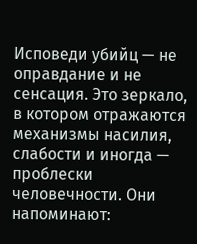Исповеди убийц — не оправдание и не сенсация. Это зеркало, в котором отражаются механизмы насилия, слабости и иногда — проблески человечности. Они напоминают: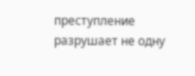преступление разрушает не одну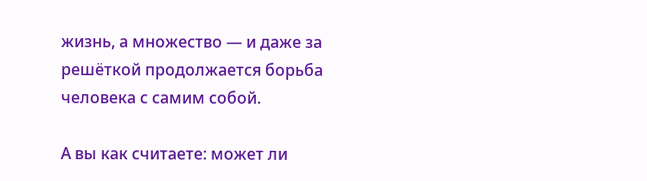жизнь, а множество — и даже за решёткой продолжается борьба человека с самим собой.

А вы как считаете: может ли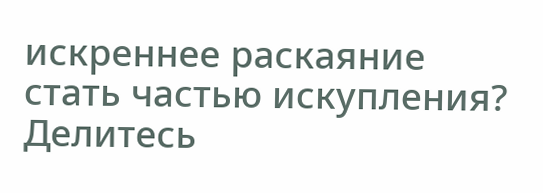искреннее раскаяние стать частью искупления? Делитесь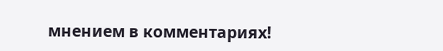мнением в комментариях!